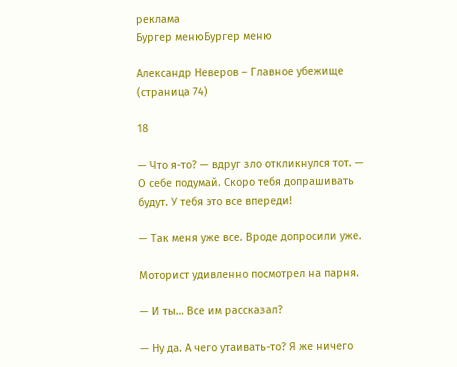реклама
Бургер менюБургер меню

Александр Неверов – Главное убежище (страница 74)

18

— Что я-то? — вдруг зло откликнулся тот. — О себе подумай. Скоро тебя допрашивать будут. У тебя это все впереди!

— Так меня уже все. Вроде допросили уже.

Моторист удивленно посмотрел на парня.

— И ты… Все им рассказал?

— Ну да. А чего утаивать-то? Я же ничего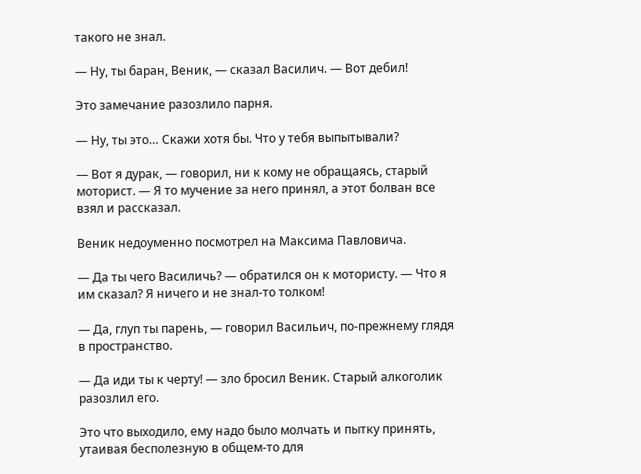такого не знал.

— Ну, ты баран, Веник, — сказал Василич. — Вот дебил!

Это замечание разозлило парня.

— Ну, ты это… Скажи хотя бы. Что у тебя выпытывали?

— Вот я дурак, — говорил, ни к кому не обращаясь, старый моторист. — Я то мучение за него принял, а этот болван все взял и рассказал.

Веник недоуменно посмотрел на Максима Павловича.

— Да ты чего Василичь? — обратился он к мотористу. — Что я им сказал? Я ничего и не знал-то толком!

— Да, глуп ты парень, — говорил Васильич, по-прежнему глядя в пространство.

— Да иди ты к черту! — зло бросил Веник. Старый алкоголик разозлил его.

Это что выходило, ему надо было молчать и пытку принять, утаивая бесполезную в общем-то для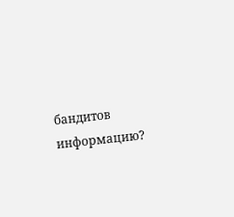бандитов информацию?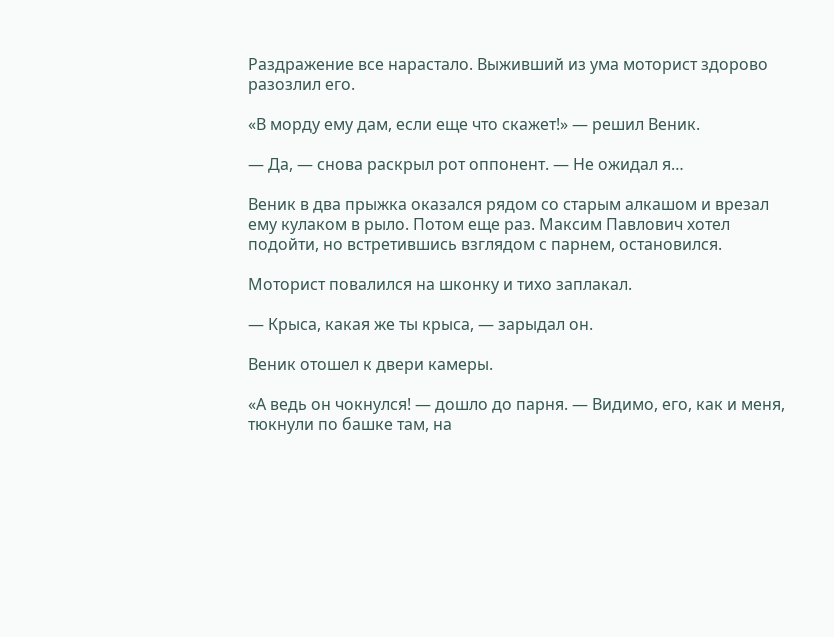Раздражение все нарастало. Выживший из ума моторист здорово разозлил его.

«В морду ему дам, если еще что скажет!» — решил Веник.

— Да, — снова раскрыл рот оппонент. — Не ожидал я…

Веник в два прыжка оказался рядом со старым алкашом и врезал ему кулаком в рыло. Потом еще раз. Максим Павлович хотел подойти, но встретившись взглядом с парнем, остановился.

Моторист повалился на шконку и тихо заплакал.

— Крыса, какая же ты крыса, — зарыдал он.

Веник отошел к двери камеры.

«А ведь он чокнулся! — дошло до парня. — Видимо, его, как и меня, тюкнули по башке там, на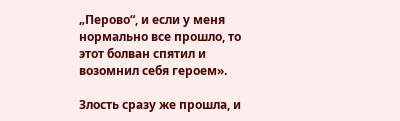„Перово“, и если у меня нормально все прошло, то этот болван спятил и возомнил себя героем».

Злость сразу же прошла, и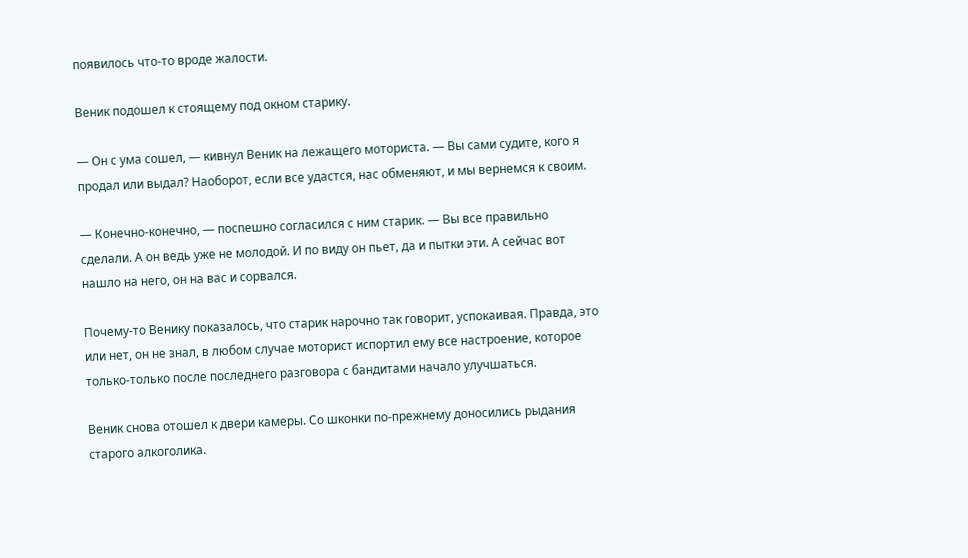появилось что-то вроде жалости.

Веник подошел к стоящему под окном старику.

— Он с ума сошел, — кивнул Веник на лежащего моториста. — Вы сами судите, кого я продал или выдал? Наоборот, если все удастся, нас обменяют, и мы вернемся к своим.

— Конечно-конечно, — поспешно согласился с ним старик. — Вы все правильно сделали. А он ведь уже не молодой. И по виду он пьет, да и пытки эти. А сейчас вот нашло на него, он на вас и сорвался.

Почему-то Венику показалось, что старик нарочно так говорит, успокаивая. Правда, это или нет, он не знал, в любом случае моторист испортил ему все настроение, которое только-только после последнего разговора с бандитами начало улучшаться.

Веник снова отошел к двери камеры. Со шконки по-прежнему доносились рыдания старого алкоголика.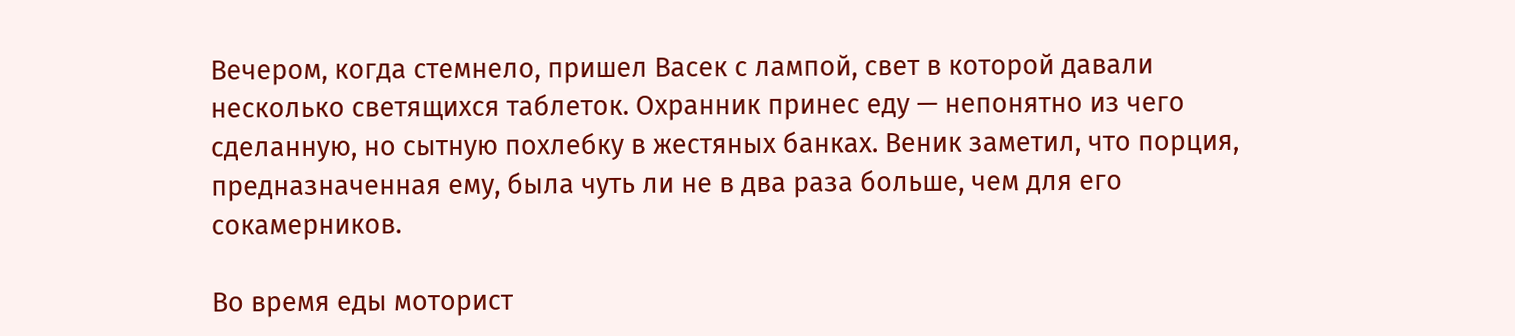Вечером, когда стемнело, пришел Васек с лампой, свет в которой давали несколько светящихся таблеток. Охранник принес еду — непонятно из чего сделанную, но сытную похлебку в жестяных банках. Веник заметил, что порция, предназначенная ему, была чуть ли не в два раза больше, чем для его сокамерников.

Во время еды моторист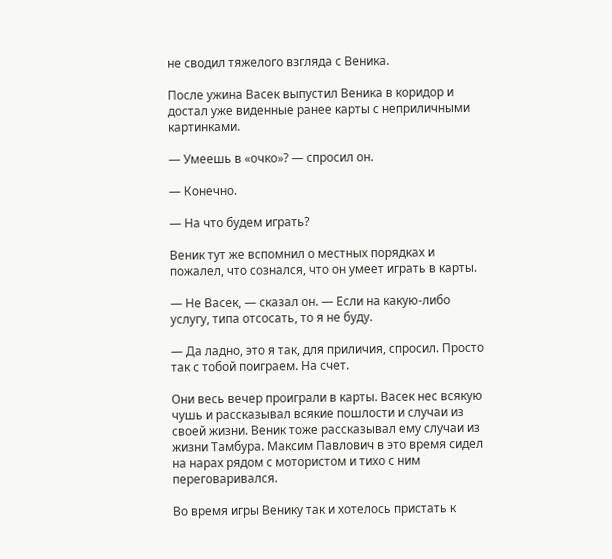не сводил тяжелого взгляда с Веника.

После ужина Васек выпустил Веника в коридор и достал уже виденные ранее карты с неприличными картинками.

— Умеешь в «очко»? — спросил он.

— Конечно.

— На что будем играть?

Веник тут же вспомнил о местных порядках и пожалел, что сознался, что он умеет играть в карты.

— Не Васек, — сказал он. — Если на какую-либо услугу, типа отсосать, то я не буду.

— Да ладно, это я так, для приличия, спросил. Просто так с тобой поиграем. На счет.

Они весь вечер проиграли в карты. Васек нес всякую чушь и рассказывал всякие пошлости и случаи из своей жизни. Веник тоже рассказывал ему случаи из жизни Тамбура. Максим Павлович в это время сидел на нарах рядом с мотористом и тихо с ним переговаривался.

Во время игры Венику так и хотелось пристать к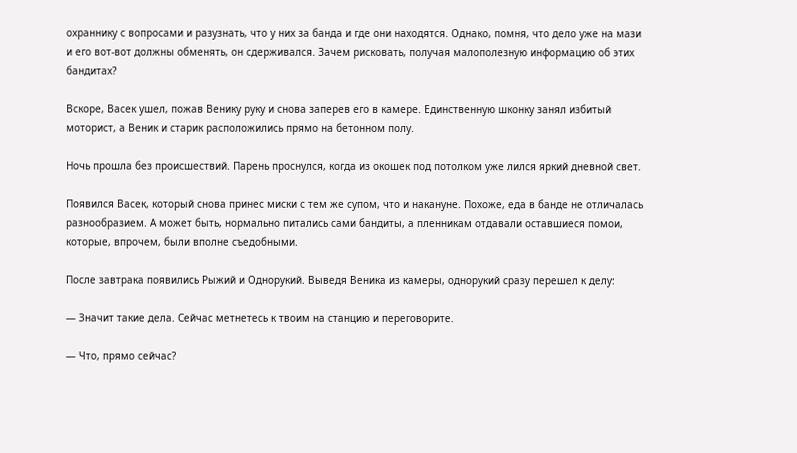охраннику с вопросами и разузнать, что у них за банда и где они находятся. Однако, помня, что дело уже на мази и его вот-вот должны обменять, он сдерживался. Зачем рисковать, получая малополезную информацию об этих бандитах?

Вскоре, Васек ушел, пожав Венику руку и снова заперев его в камере. Единственную шконку занял избитый моторист, а Веник и старик расположились прямо на бетонном полу.

Ночь прошла без происшествий. Парень проснулся, когда из окошек под потолком уже лился яркий дневной свет.

Появился Васек, который снова принес миски с тем же супом, что и накануне. Похоже, еда в банде не отличалась разнообразием. А может быть, нормально питались сами бандиты, а пленникам отдавали оставшиеся помои, которые, впрочем, были вполне съедобными.

После завтрака появились Рыжий и Однорукий. Выведя Веника из камеры, однорукий сразу перешел к делу:

— Значит такие дела. Сейчас метнетесь к твоим на станцию и переговорите.

— Что, прямо сейчас?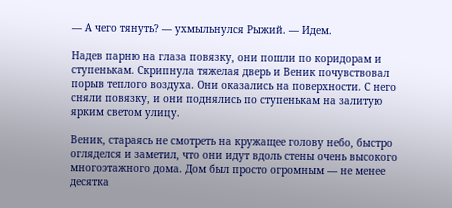— А чего тянуть? — ухмыльнулся Рыжий. — Идем.

Надев парню на глаза повязку, они пошли по коридорам и ступенькам. Скрипнула тяжелая дверь и Веник почувствовал порыв теплого воздуха. Они оказались на поверхности. С него сняли повязку, и они поднялись по ступенькам на залитую ярким светом улицу.

Веник, стараясь не смотреть на кружащее голову небо, быстро огляделся и заметил, что они идут вдоль стены очень высокого многоэтажного дома. Дом был просто огромным — не менее десятка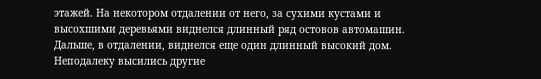этажей. На некотором отдалении от него, за сухими кустами и высохшими деревьями виднелся длинный ряд остовов автомашин. Дальше, в отдалении, виднелся еще один длинный высокий дом. Неподалеку высились другие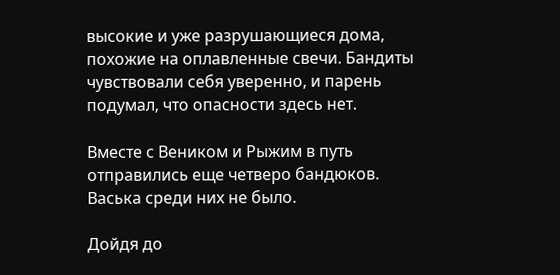высокие и уже разрушающиеся дома, похожие на оплавленные свечи. Бандиты чувствовали себя уверенно, и парень подумал, что опасности здесь нет.

Вместе с Веником и Рыжим в путь отправились еще четверо бандюков. Васька среди них не было.

Дойдя до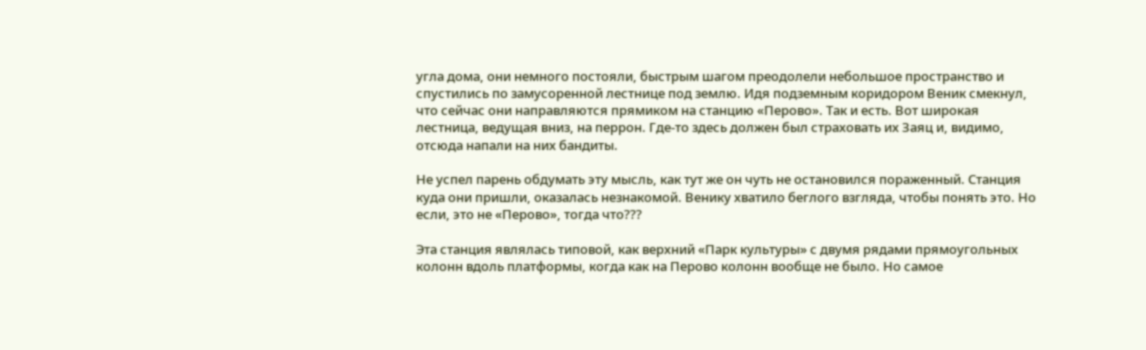угла дома, они немного постояли, быстрым шагом преодолели небольшое пространство и спустились по замусоренной лестнице под землю. Идя подземным коридором Веник смекнул, что сейчас они направляются прямиком на станцию «Перово». Так и есть. Вот широкая лестница, ведущая вниз, на перрон. Где-то здесь должен был страховать их Заяц и, видимо, отсюда напали на них бандиты.

Не успел парень обдумать эту мысль, как тут же он чуть не остановился пораженный. Станция куда они пришли, оказалась незнакомой. Венику хватило беглого взгляда, чтобы понять это. Но если, это не «Перово», тогда что???

Эта станция являлась типовой, как верхний «Парк культуры» с двумя рядами прямоугольных колонн вдоль платформы, когда как на Перово колонн вообще не было. Но самое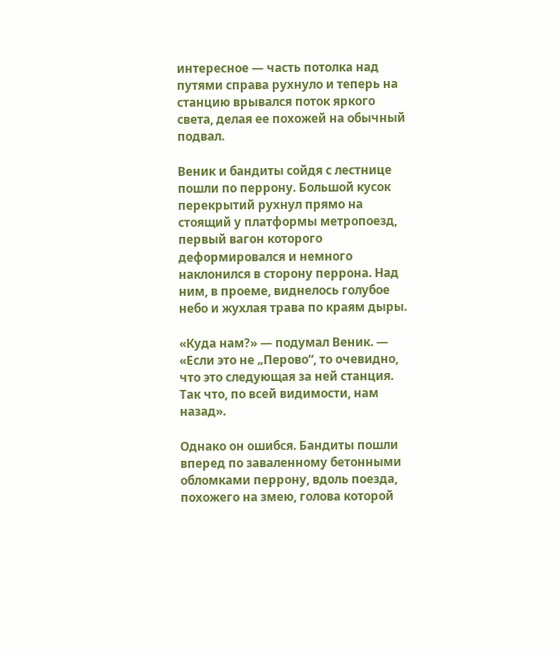интересное — часть потолка над путями справа рухнуло и теперь на станцию врывался поток яркого света, делая ее похожей на обычный подвал.

Веник и бандиты сойдя с лестнице пошли по перрону. Большой кусок перекрытий рухнул прямо на стоящий у платформы метропоезд, первый вагон которого деформировался и немного наклонился в сторону перрона. Над ним, в проеме, виднелось голубое небо и жухлая трава по краям дыры.

«Куда нам?» — подумал Веник. — «Если это не „Перово“, то очевидно, что это следующая за ней станция. Так что, по всей видимости, нам назад».

Однако он ошибся. Бандиты пошли вперед по заваленному бетонными обломками перрону, вдоль поезда, похожего на змею, голова которой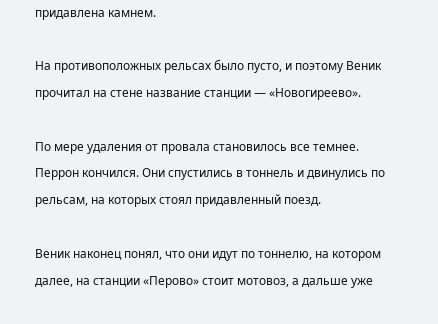придавлена камнем.

На противоположных рельсах было пусто, и поэтому Веник прочитал на стене название станции — «Новогиреево».

По мере удаления от провала становилось все темнее. Перрон кончился. Они спустились в тоннель и двинулись по рельсам, на которых стоял придавленный поезд.

Веник наконец понял, что они идут по тоннелю, на котором далее, на станции «Перово» стоит мотовоз, а дальше уже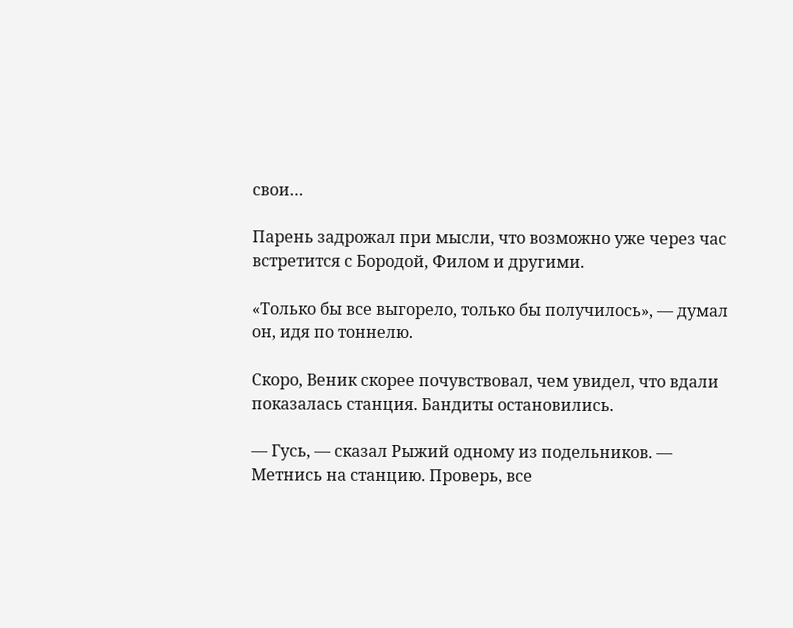свои…

Парень задрожал при мысли, что возможно уже через час встретится с Бородой, Филом и другими.

«Только бы все выгорело, только бы получилось», — думал он, идя по тоннелю.

Скоро, Веник скорее почувствовал, чем увидел, что вдали показалась станция. Бандиты остановились.

— Гусь, — сказал Рыжий одному из подельников. — Метнись на станцию. Проверь, все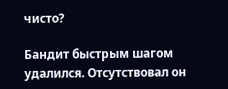чисто?

Бандит быстрым шагом удалился. Отсутствовал он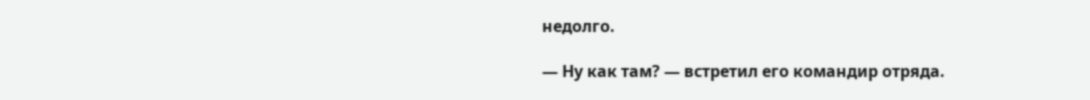недолго.

— Ну как там? — встретил его командир отряда.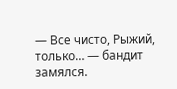— Все чисто, Рыжий, только… — бандит замялся.